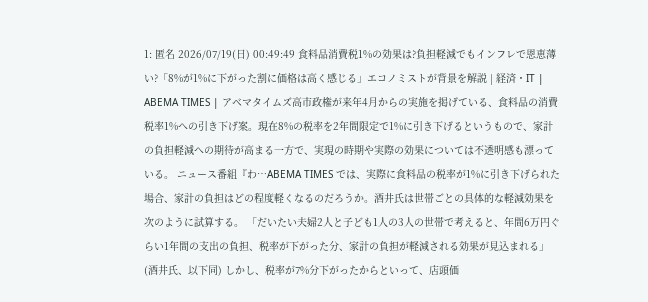1: 匿名 2026/07/19(日) 00:49:49 食料品消費税1%の効果は?負担軽減でもインフレで恩恵薄い?「8%が1%に下がった割に価格は高く感じる」エコノミストが背景を解説 | 経済・IT | ABEMA TIMES | アベマタイムズ高市政権が来年4月からの実施を掲げている、食料品の消費税率1%への引き下げ案。現在8%の税率を2年間限定で1%に引き下げるというもので、家計の負担軽減への期待が高まる一方で、実現の時期や実際の効果については不透明感も漂っている。 ニュース番組『わ…ABEMA TIMES では、実際に食料品の税率が1%に引き下げられた場合、家計の負担はどの程度軽くなるのだろうか。酒井氏は世帯ごとの具体的な軽減効果を次のように試算する。 「だいたい夫婦2人と子ども1人の3人の世帯で考えると、年間6万円ぐらい1年間の支出の負担、税率が下がった分、家計の負担が軽減される効果が見込まれる」(酒井氏、以下同) しかし、税率が7%分下がったからといって、店頭価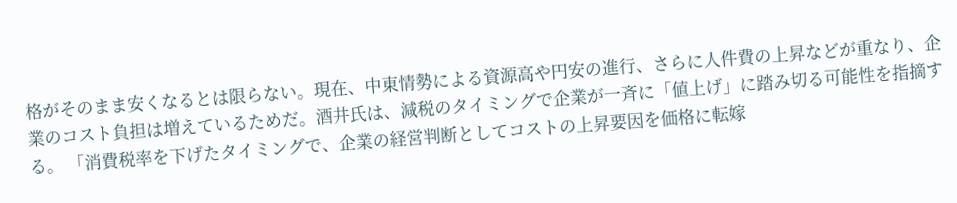格がそのまま安くなるとは限らない。現在、中東情勢による資源高や円安の進行、さらに人件費の上昇などが重なり、企業のコスト負担は増えているためだ。酒井氏は、減税のタイミングで企業が一斉に「値上げ」に踏み切る可能性を指摘する。 「消費税率を下げたタイミングで、企業の経営判断としてコストの上昇要因を価格に転嫁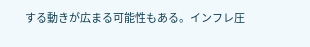する動きが広まる可能性もある。インフレ圧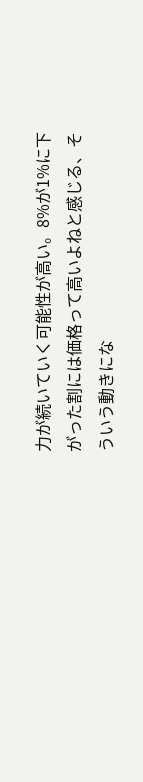力が続いていく可能性が高い。8%が1%に下がった割には価格って高いよねと感じる、そういう動きにな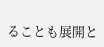ることも展開と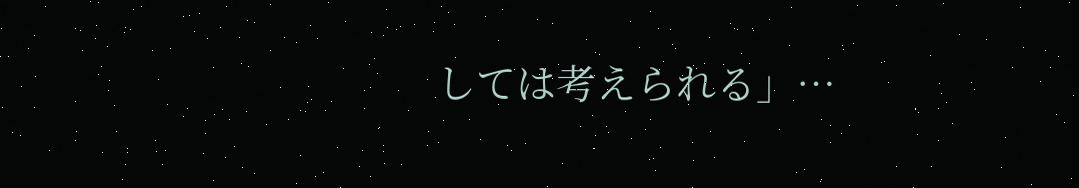しては考えられる」…